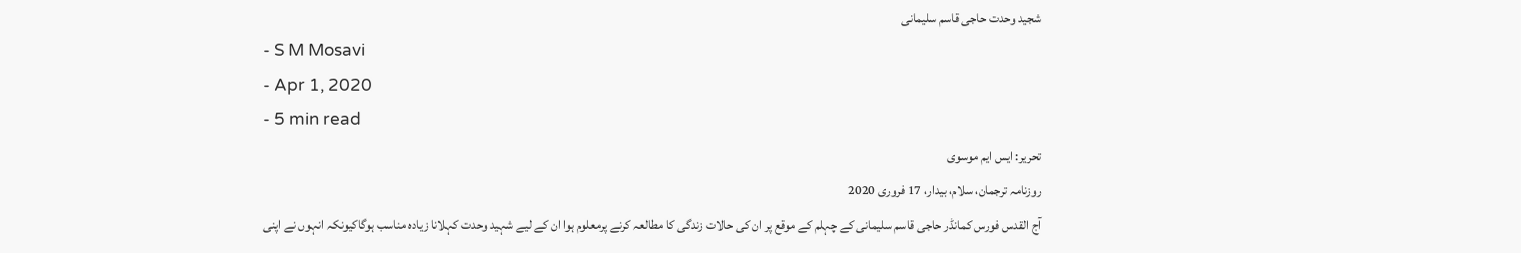شجید وحدت حاجی قاسم سلیمانی
- S M Mosavi
- Apr 1, 2020
- 5 min read
تحریر: ایس ایم موسوی
روزنامہ ترجمان، سلام، بیدار، 17 فروری 2020
آج القدس فورس کمانڈر حاجی قاسم سلیمانی کے چہلم کے موقع پر ان کی حالات زندگی کا مطالعہ کرنے پرمعلوم ہوا ان کے لیے شہید وحدت کہلانا زیادہ مناسب ہوگاکیونکہ انہوں نے اپنی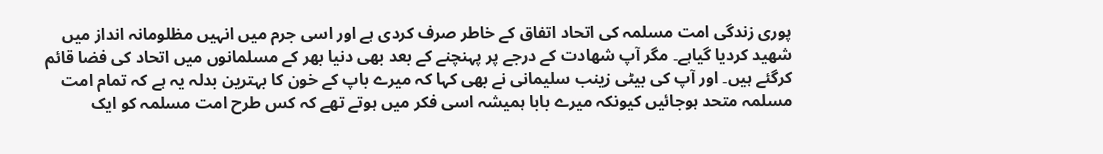پوری زندگی امت مسلمہ کی اتحاد اتفاق کے خاطر صرف کردی ہے اور اسی جرم میں انہیں مظلومانہ انداز میں شھید کردیا گیاہے۔ مگر آپ شھادت کے درجے پر پہنچنے کے بعد بھی دنیا بھر کے مسلمانوں میں اتحاد کی فضا قائم کرگئے ہیں۔ اور آپ کی بیٹی زینب سلیمانی نے بھی کہا کہ میرے باپ کے خون کا بہترین بدلہ یہ ہے کہ تمام امت مسلمہ متحد ہوجائیں کیونکہ میرے بابا ہمیشہ اسی فکر میں ہوتے تھے کہ کس طرح امت مسلمہ کو ایک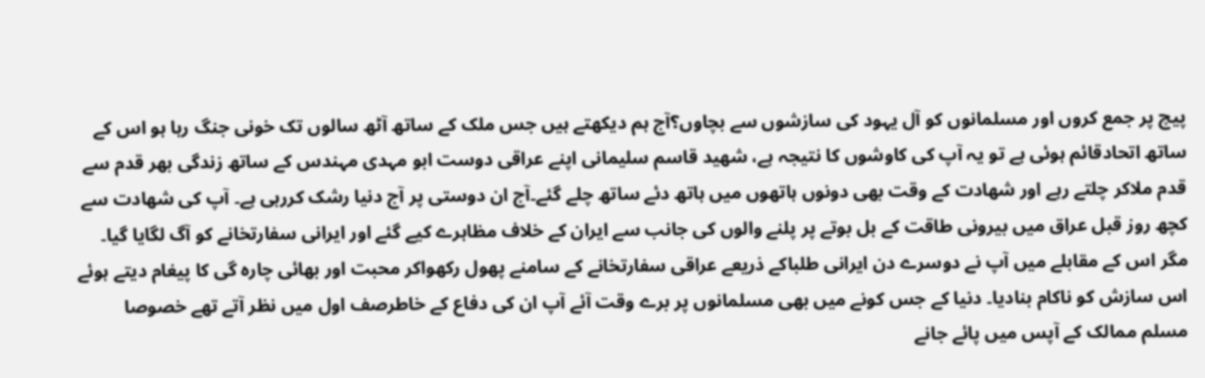پیچ پر جمع کروں اور مسلمانوں کو آل یہود کی سازشوں سے بچاوں؟آج ہم دیکھتے ہیں جس ملک کے ساتھ آٹھ سالوں تک خونی جنگ رہا ہو اس کے ساتھ اتحادقائم ہوئی ہے تو یہ آپ کی کاوشوں کا نتیجہ ہے، شھید قاسم سلیمانی اپنے عراقی دوست ابو مہدی مہندس کے ساتھ زندگی بھر قدم سے قدم ملاکر چلتے رہے اور شھادت کے وقت بھی دونوں ہاتھوں میں ہاتھ دئے ساتھ چلے گئے۔آج ان دوستی پر آج دنیا رشک کررہی ہے۔ آپ کی شھادت سے کچھ روز قبل عراق میں بیرونی طاقت کے بل بوتے پر پلنے والوں کی جانب سے ایران کے خلاف مظاہرے کیے گئے اور ایرانی سفارتخانے کو آگ لگایا گیا۔ مگر اس کے مقابلے میں آپ نے دوسرے دن ایرانی طلباکے ذریعے عراقی سفارتخانے کے سامنے پھول رکھواکر محبت اور بھائی چارہ گی کا پیغام دیتے ہوئے اس سازش کو ناکام بنادیا۔ دنیا کے جس کونے میں بھی مسلمانوں پر برے وقت آئے آپ ان کی دفاع کے خاطرصف اول میں نظر آتے تھے خصوصا مسلم ممالک کے آپس میں پائے جانے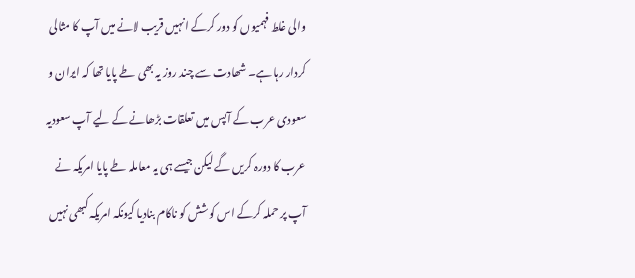والی غلط فہمیوں کو دور کرکے انہیں قریب لانے میں آپ کا مثالی کردار رہا ہے۔ شھادت سے چند روز یہ بھی طے پایا تھا کہ ایران و سعودی عرب کے آپس میں تعلقات بڑھانے کے لیے آپ سعودیہ عرب کا دورہ کریں گے لیکن جیسے ہی یہ معاملہ طے پایا امریکہ نے آپ پر حملہ کرکے اس کوشش کو ناکام بنادیا کیونکہ امریکہ کبھی نہیں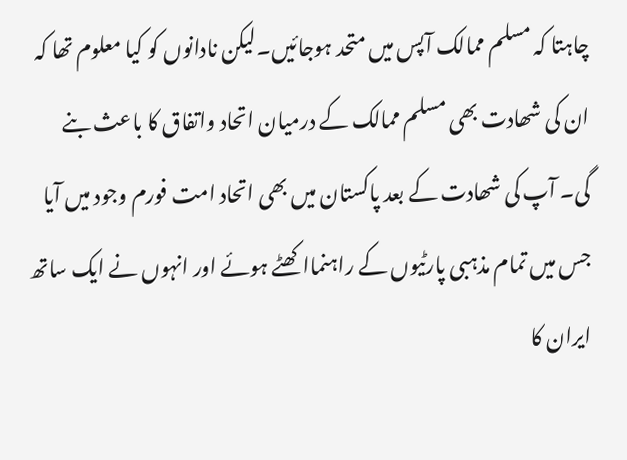چاہتا کہ مسلم ممالک آپس میں متحد ہوجائیں۔لیکن نادانوں کو کیا معلوم تھا کہ ان کی شھادت بھی مسلم ممالک کے درمیان اتحاد واتفاق کا باعث بنے گی۔ آپ کی شھادت کے بعد پاکستان میں بھی اتحاد امت فورم وجود میں آیا جس میں تمام مذہبی پارٹیوں کے راہنمااکھٹے ہوئے اور انہوں نے ایک ساتھ ایران کا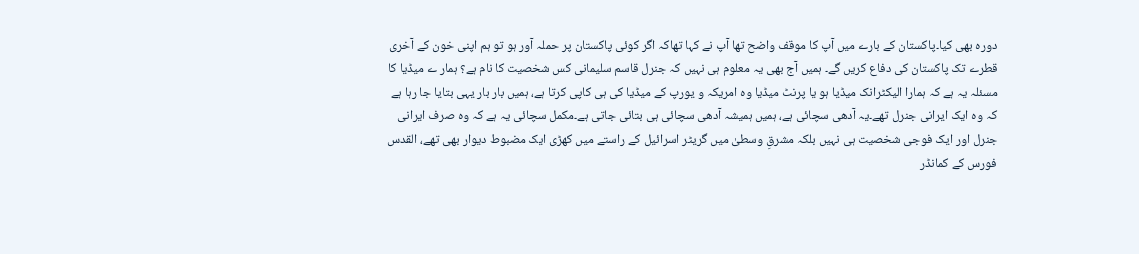دورہ بھی کیا۔پاکستان کے بارے میں آپ کا موقف واضح تھا آپ نے کہا تھاکہ اگر کوئی پاکستان پر حملہ آور ہو تو ہم اپنی خون کے آخری قطرے تک پاکستان کی دفاع کریں گے۔ ہمیں آج بھی یہ معلوم ہی نہیں کہ جنرل قاسم سلیمانی کس شخصیت کا نام ہے؟ ہمار ے میڈیا کا مسئلہ یہ ہے کہ ہمارا الیکٹرانک میڈیا ہو یا پرنٹ میڈیا وہ امریکہ و یورپ کے میڈیا کی ہی کاپی کرتا ہے، ہمیں بار بار یہی بتایا جا رہا ہے کہ وہ ایک ایرانی جنرل تھے۔یہ آدھی سچائی ہے، ہمیں ہمیشہ آدھی سچائی ہی بتائی جاتی ہے۔مکمل سچائی یہ ہے کہ وہ صرف ایرانی جنرل اور ایک فوجی شخصیت ہی نہیں بلکہ مشرقِ وسطیٰ میں گریٹر اسرائیل کے راستے میں کھڑی ایک مضبوط دیوار بھی تھے، القدس فورس کے کمانڈر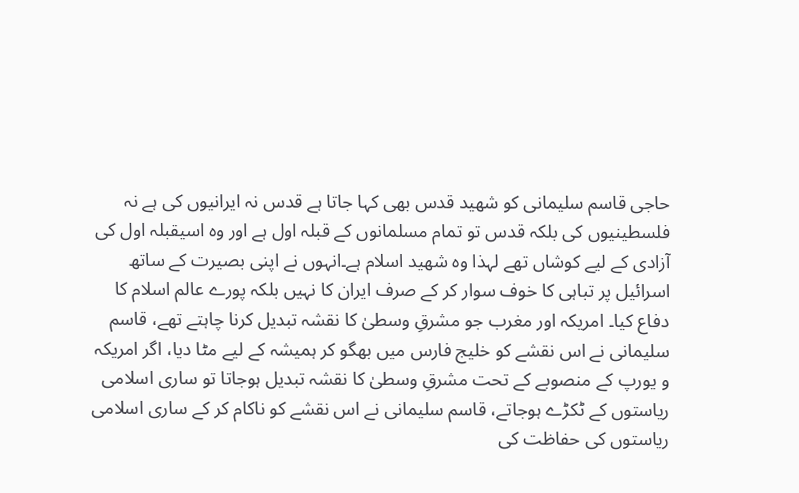حاجی قاسم سلیمانی کو شھید قدس بھی کہا جاتا ہے قدس نہ ایرانیوں کی ہے نہ فلسطینیوں کی بلکہ قدس تو تمام مسلمانوں کے قبلہ اول ہے اور وہ اسیقبلہ اول کی آزادی کے لیے کوشاں تھے لہذا وہ شھید اسلام ہے۔انہوں نے اپنی بصیرت کے ساتھ اسرائیل پر تباہی کا خوف سوار کر کے صرف ایران کا نہیں بلکہ پورے عالم اسلام کا دفاع کیا۔ امریکہ اور مغرب جو مشرقِ وسطیٰ کا نقشہ تبدیل کرنا چاہتے تھے، قاسم سلیمانی نے اس نقشے کو خلیج فارس میں بھگو کر ہمیشہ کے لیے مٹا دیا، اگر امریکہ و یورپ کے منصوبے کے تحت مشرقِ وسطیٰ کا نقشہ تبدیل ہوجاتا تو ساری اسلامی ریاستوں کے ٹکڑے ہوجاتے، قاسم سلیمانی نے اس نقشے کو ناکام کر کے ساری اسلامی ریاستوں کی حفاظت کی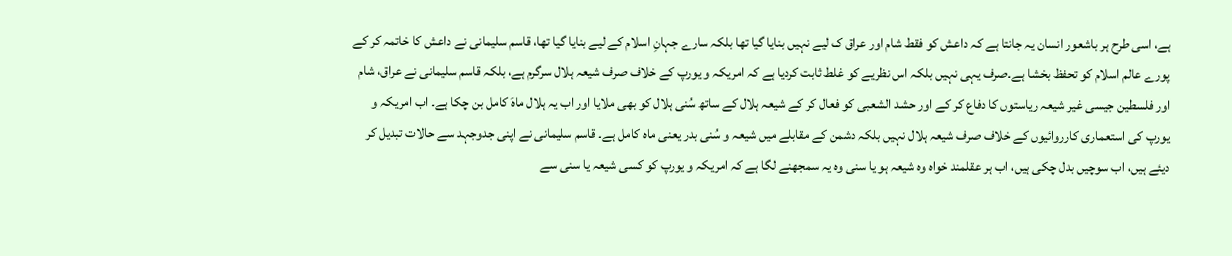ہے، اسی طرح ہر باشعور انسان یہ جانتا ہے کہ داعش کو فقط شام اور عراق ک لیے نہیں بنایا گیا تھا بلکہ سارے جہانِ اسلام کے لیے بنایا گیا تھا، قاسم سلیمانی نے داعش کا خاتمہ کر کے پورے عالم اسلام کو تحفظ بخشا ہے۔صرف یہی نہیں بلکہ اس نظریے کو غلط ثابت کردیا ہے کہ امریکہ و یورپ کے خلاف صرف شیعہ ہلال سرگرم ہے، بلکہ قاسم سلیمانی نے عراق، شام اور فلسطین جیسی غیر شیعہ ریاستوں کا دفاع کر کے اور حشد الشعبی کو فعال کر کے شیعہ ہلال کے ساتھ سُنی ہلال کو بھی ملایا اور اب یہ ہلال ماہَ کامل بن چکا ہے۔ اب امریکہ و یورپ کی استعماری کارروائیوں کے خلاف صرف شیعہ ہلال نہیں بلکہ دشمن کے مقابلے میں شیعہ و سُنی بدر یعنی ماہ کامل ہے۔ قاسم سلیمانی نے اپنی جدوجہد سے حالات تبدیل کر دیئے ہیں، اب سوچیں بدل چکی ہیں، اب ہر عقلمند خواہ وہ شیعہ ہو یا سنی وہ یہ سمجھنے لگا ہے کہ امریکہ و یورپ کو کسی شیعہ یا سنی سے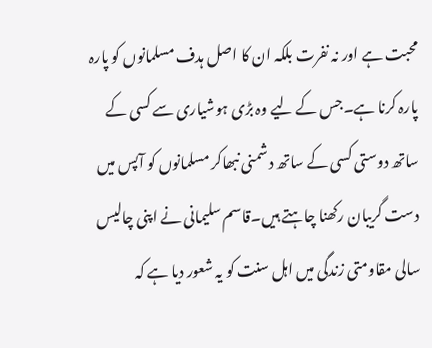محبت ہے اور نہ نفرت بلکہ ان کا اصل ہدف مسلمانوں کو پارہ پارہ کرنا ہے۔جس کے لیے وہ بڑی ہوشیاری سے کسی کے ساتھ دوستی کسی کے ساتھ دشمنی نبھاکر مسلمانوں کو آپس میں دست گریبان رکھنا چاہتے ہیں۔قاسم سلیمانی نے اپنی چالیس سالی مقاومتی زندگی میں اہل سنت کو یہ شعور دیا ہے کہ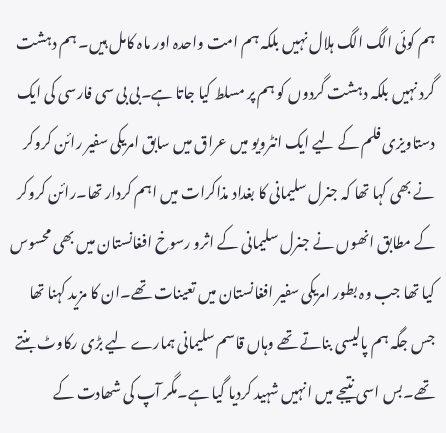ہم کوئی الگ الگ ہلال نہیں بلکہ ہم امت واحدہ اور ماہ کامل ہیں۔ ہم دہشت گرد نہیں بلکہ دہشت گردوں کو ہم پر مسلط کیا جاتا ہے۔بی بی سی فارسی کی ایک دستاویزی فلم کے لیے ایک انٹرویو میں عراق میں سابق امریکی سفیر رائن کروکر نے بھی کہا تھا کہ جنرل سلیمانی کا بغداد مذاکرات میں اہم کردار تھا۔رائن کروکر کے مطابق انھوں نے جنرل سلیمانی کے اثرو رسوخ افغانستان میں بھی محسوس کیا تھا جب وہ بطور امریکی سفیر افغانستان میں تعینات تھے۔ان کا مزید کہنا تھا جس جگہ ہم پالیسی بناتے تھے وہاں قاسم سلیمانی ہمارے لیے بڑی رکاوٹ بنتے تھے۔بس اسی نتیجے میں انہیں شہید کردیا گیا ہے۔مگر آپ کی شھادت کے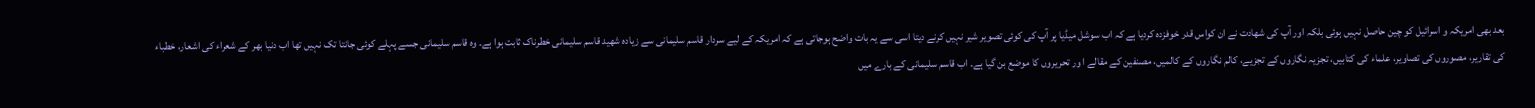بعد بھی امریکہ و اسرائیل کو چین حاصل نہیں ہوئی بلکہ اور آپ کی شھادت نے ان کواس قدر خوفزدہ کردیا ہے کہ اب سوشل میڈیا پر آپ کی کوئی تصویر شیر نہیں کرنے دیتا اسی سے یہ بات واضح ہوجاتی ہے کہ امریکہ کے لیے سردار قاسم سلیمانی سے زیادہ شھید قاسم سلیمانی خطرناک ثابت ہوا ہے۔ وہ قاسم سلیمانی جسے پہلے کوئی جانتا تک نہیں تھا اب دنیا بھر کے شعراء کی اشعار، خطباء کی تقاریر، مصوروں کی تصاویر، علماء کی کتابیں، تجزیہ نگاروں کے تجزیے، کالم نگاروں کے کالمیں، مصنفین کے مقالے ا ور تحریروں کا موضع بن گیا ہے۔ اب قاسم سلیمانی کے بارے میں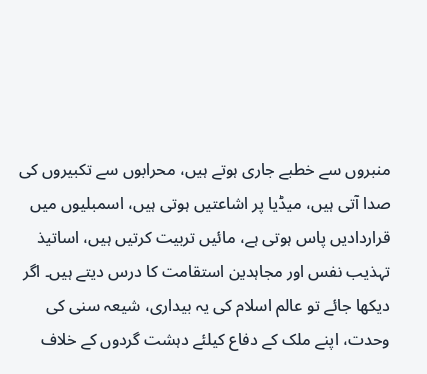منبروں سے خطبے جاری ہوتے ہیں، محرابوں سے تکبیروں کی صدا آتی ہیں، میڈیا پر اشاعتیں ہوتی ہیں، اسمبلیوں میں قراردادیں پاس ہوتی ہے، مائیں تربیت کرتیں ہیں، اساتیذ تہذیب نفس اور مجاہدین استقامت کا درس دیتے ہیں۔ اگر دیکھا جائے تو عالم اسلام کی یہ بیداری، شیعہ سنی کی وحدت، اپنے ملک کے دفاع کیلئے دہشت گردوں کے خلاف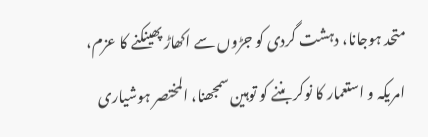متحد ہوجانا، دہشت گردی کو جڑوں سے اکھاڑ پھینکنے کا عزم، امریکہ و استعمار کا نوکر بننے کو توہین سمجھنا، المختصر ہوشیاری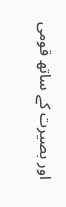اور بصیرت کے ساتھ قومی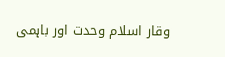وقار اسلام وحدت اور باہمی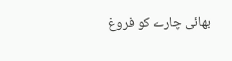بھائی چارے کو فروغ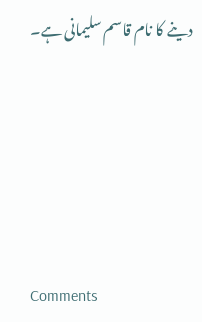دینے کا نام قاسم سلیمانی ہے۔





Comments